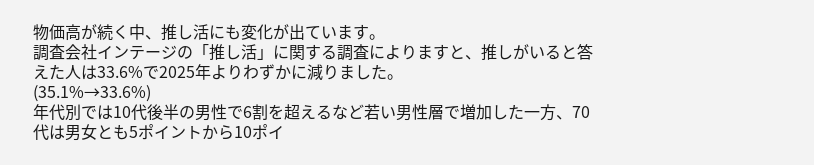物価高が続く中、推し活にも変化が出ています。
調査会社インテージの「推し活」に関する調査によりますと、推しがいると答えた人は33.6%で2025年よりわずかに減りました。
(35.1%→33.6%)
年代別では10代後半の男性で6割を超えるなど若い男性層で増加した一方、70代は男女とも5ポイントから10ポイ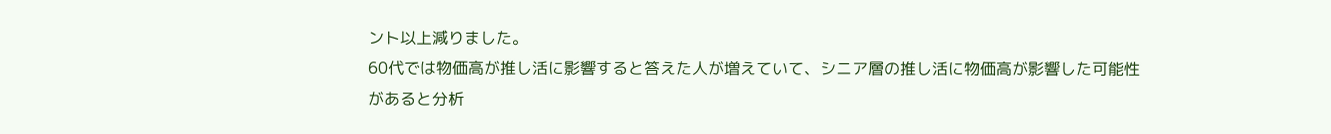ント以上減りました。
60代では物価高が推し活に影響すると答えた人が増えていて、シニア層の推し活に物価高が影響した可能性があると分析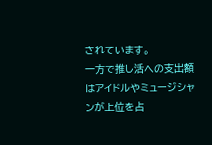されています。
一方で推し活への支出額はアイドルやミュージシャンが上位を占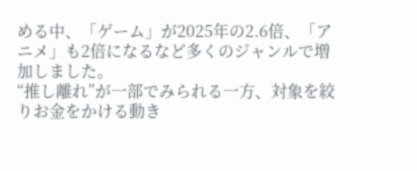める中、「ゲーム」が2025年の2.6倍、「アニメ」も2倍になるなど多くのジャンルで増加しました。
“推し離れ”が一部でみられる一方、対象を絞りお金をかける動き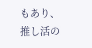もあり、推し活の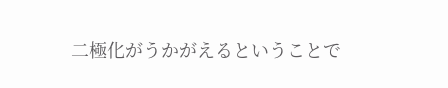二極化がうかがえるということで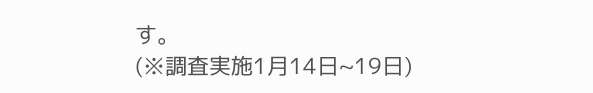す。
(※調査実施1月14日~19日)